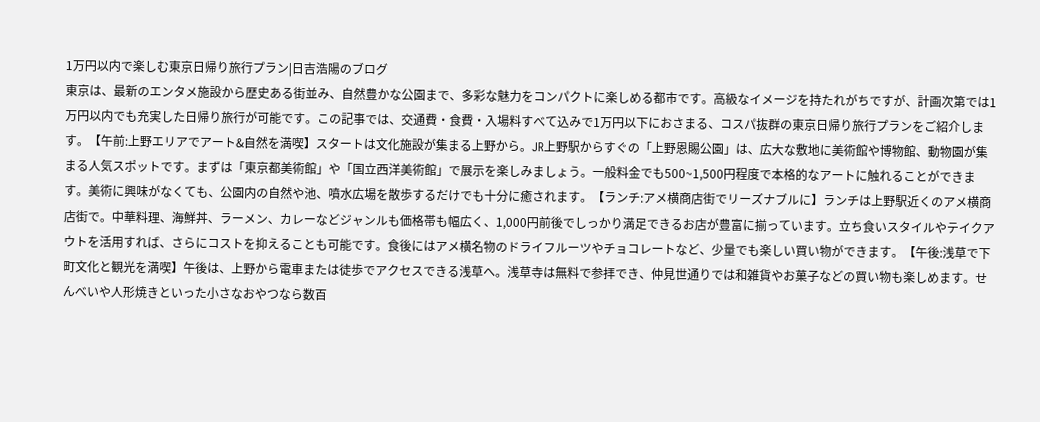1万円以内で楽しむ東京日帰り旅行プラン|日吉浩陽のブログ
東京は、最新のエンタメ施設から歴史ある街並み、自然豊かな公園まで、多彩な魅力をコンパクトに楽しめる都市です。高級なイメージを持たれがちですが、計画次第では1万円以内でも充実した日帰り旅行が可能です。この記事では、交通費・食費・入場料すべて込みで1万円以下におさまる、コスパ抜群の東京日帰り旅行プランをご紹介します。【午前:上野エリアでアート&自然を満喫】スタートは文化施設が集まる上野から。JR上野駅からすぐの「上野恩賜公園」は、広大な敷地に美術館や博物館、動物園が集まる人気スポットです。まずは「東京都美術館」や「国立西洋美術館」で展示を楽しみましょう。一般料金でも500~1,500円程度で本格的なアートに触れることができます。美術に興味がなくても、公園内の自然や池、噴水広場を散歩するだけでも十分に癒されます。【ランチ:アメ横商店街でリーズナブルに】ランチは上野駅近くのアメ横商店街で。中華料理、海鮮丼、ラーメン、カレーなどジャンルも価格帯も幅広く、1,000円前後でしっかり満足できるお店が豊富に揃っています。立ち食いスタイルやテイクアウトを活用すれば、さらにコストを抑えることも可能です。食後にはアメ横名物のドライフルーツやチョコレートなど、少量でも楽しい買い物ができます。【午後:浅草で下町文化と観光を満喫】午後は、上野から電車または徒歩でアクセスできる浅草へ。浅草寺は無料で参拝でき、仲見世通りでは和雑貨やお菓子などの買い物も楽しめます。せんべいや人形焼きといった小さなおやつなら数百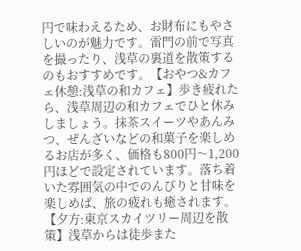円で味わえるため、お財布にもやさしいのが魅力です。雷門の前で写真を撮ったり、浅草の裏道を散策するのもおすすめです。【おやつ&カフェ休憩:浅草の和カフェ】歩き疲れたら、浅草周辺の和カフェでひと休みしましょう。抹茶スイーツやあんみつ、ぜんざいなどの和菓子を楽しめるお店が多く、価格も800円〜1,200円ほどで設定されています。落ち着いた雰囲気の中でのんびりと甘味を楽しめば、旅の疲れも癒されます。【夕方:東京スカイツリー周辺を散策】浅草からは徒歩また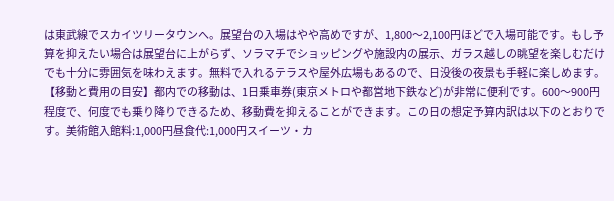は東武線でスカイツリータウンへ。展望台の入場はやや高めですが、1,800〜2,100円ほどで入場可能です。もし予算を抑えたい場合は展望台に上がらず、ソラマチでショッピングや施設内の展示、ガラス越しの眺望を楽しむだけでも十分に雰囲気を味わえます。無料で入れるテラスや屋外広場もあるので、日没後の夜景も手軽に楽しめます。【移動と費用の目安】都内での移動は、1日乗車券(東京メトロや都営地下鉄など)が非常に便利です。600〜900円程度で、何度でも乗り降りできるため、移動費を抑えることができます。この日の想定予算内訳は以下のとおりです。美術館入館料:1,000円昼食代:1,000円スイーツ・カ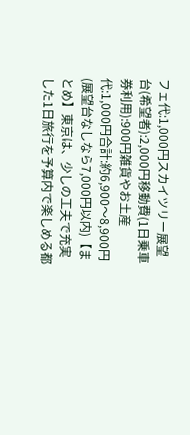フェ代:1,000円スカイツリー展望台(希望者):2,000円移動費(1日乗車券利用):900円雑貨やお土産代:1,000円合計:約6,900〜8,900円(展望台なしなら7,000円以内)【まとめ】東京は、少しの工夫で充実した1日旅行を予算内で楽しめる都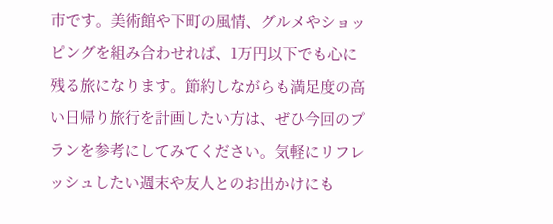市です。美術館や下町の風情、グルメやショッピングを組み合わせれば、1万円以下でも心に残る旅になります。節約しながらも満足度の高い日帰り旅行を計画したい方は、ぜひ今回のプランを参考にしてみてください。気軽にリフレッシュしたい週末や友人とのお出かけにも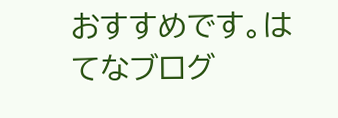おすすめです。はてなブログ